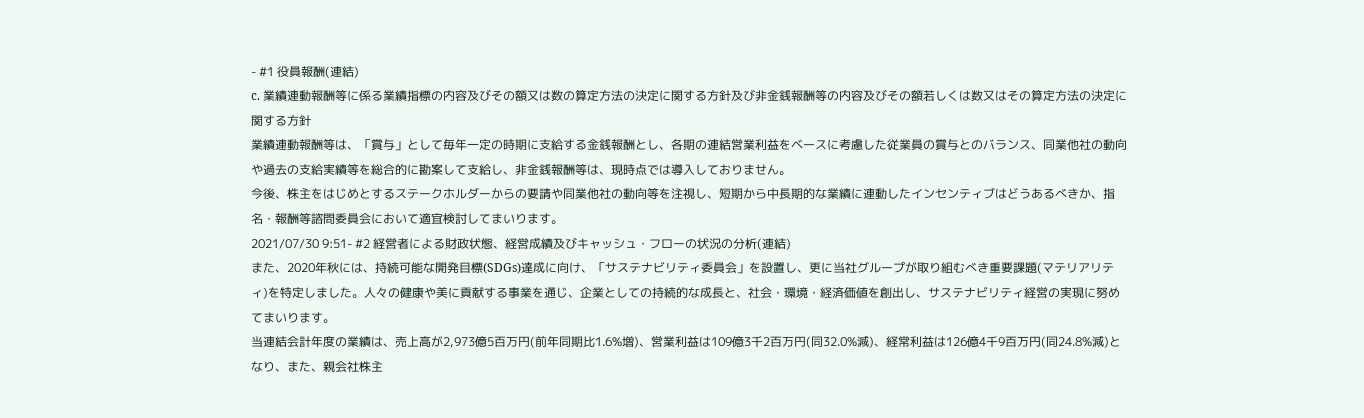- #1 役員報酬(連結)
c. 業績連動報酬等に係る業績指標の内容及びその額又は数の算定方法の決定に関する方針及び非金銭報酬等の内容及びその額若しくは数又はその算定方法の決定に関する方針
業績連動報酬等は、「賞与」として毎年一定の時期に支給する金銭報酬とし、各期の連結営業利益をベースに考慮した従業員の賞与とのバランス、同業他社の動向や過去の支給実績等を総合的に勘案して支給し、非金銭報酬等は、現時点では導入しておりません。
今後、株主をはじめとするステークホルダーからの要請や同業他社の動向等を注視し、短期から中長期的な業績に連動したインセンティブはどうあるべきか、指名・報酬等諮問委員会において適宜検討してまいります。
2021/07/30 9:51- #2 経営者による財政状態、経営成績及びキャッシュ・フローの状況の分析(連結)
また、2020年秋には、持続可能な開発目標(SDGs)達成に向け、「サステナビリティ委員会」を設置し、更に当社グループが取り組むべき重要課題(マテリアリティ)を特定しました。人々の健康や美に貢献する事業を通じ、企業としての持続的な成長と、社会・環境・経済価値を創出し、サステナビリティ経営の実現に努めてまいります。
当連結会計年度の業績は、売上高が2,973億5百万円(前年同期比1.6%増)、営業利益は109億3千2百万円(同32.0%減)、経常利益は126億4千9百万円(同24.8%減)となり、また、親会社株主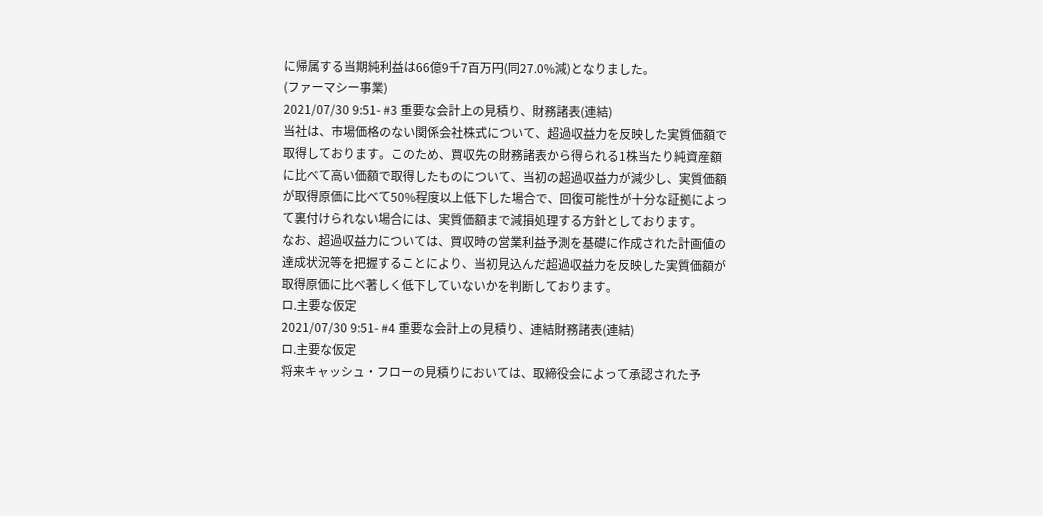に帰属する当期純利益は66億9千7百万円(同27.0%減)となりました。
(ファーマシー事業)
2021/07/30 9:51- #3 重要な会計上の見積り、財務諸表(連結)
当社は、市場価格のない関係会社株式について、超過収益力を反映した実質価額で取得しております。このため、買収先の財務諸表から得られる1株当たり純資産額に比べて高い価額で取得したものについて、当初の超過収益力が減少し、実質価額が取得原価に比べて50%程度以上低下した場合で、回復可能性が十分な証拠によって裏付けられない場合には、実質価額まで減損処理する方針としております。
なお、超過収益力については、買収時の営業利益予測を基礎に作成された計画値の達成状況等を把握することにより、当初見込んだ超過収益力を反映した実質価額が取得原価に比べ著しく低下していないかを判断しております。
ロ.主要な仮定
2021/07/30 9:51- #4 重要な会計上の見積り、連結財務諸表(連結)
ロ.主要な仮定
将来キャッシュ・フローの見積りにおいては、取締役会によって承認された予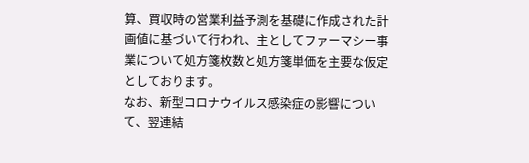算、買収時の営業利益予測を基礎に作成された計画値に基づいて行われ、主としてファーマシー事業について処方箋枚数と処方箋単価を主要な仮定としております。
なお、新型コロナウイルス感染症の影響について、翌連結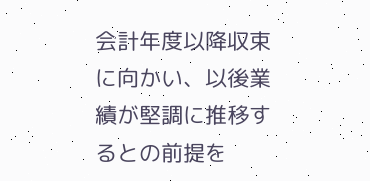会計年度以降収束に向かい、以後業績が堅調に推移するとの前提を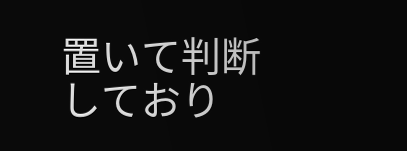置いて判断しており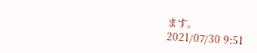ます。
2021/07/30 9:51